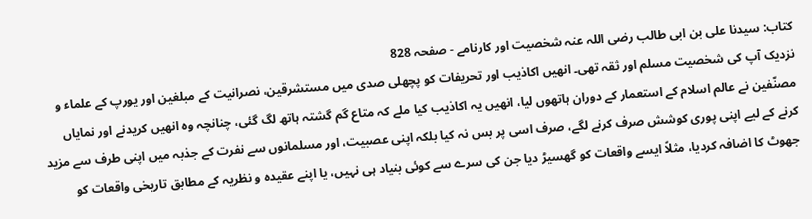کتاب: سیدنا علی بن ابی طالب رضی اللہ عنہ شخصیت اور کارنامے - صفحہ 828
نزدیک آپ کی شخصیت مسلم اور ثقہ تھی۔ انھیں اکاذیب اور تحریفات کو پچھلی صدی میں مستشرقین، نصرانیت کے مبلغین اور یورپ کے علماء و مصنّفین نے عالم اسلام کے استعمار کے دوران ہاتھوں لیا، انھیں یہ اکاذیب کیا ملے کہ متاع گم گشتہ ہاتھ لگ گئی، چنانچہ وہ انھیں کریدنے اور نمایاں کرنے کے لیے اپنی پوری کوشش صرف کرنے لگے، صرف اسی پر بس نہ کیا بلکہ اپنی عصبیت، اور مسلمانوں سے نفرت کے جذبہ میں اپنی طرف سے مزید جھوٹ کا اضافہ کردیا، مثلاً ایسے واقعات کو گھسیڑ دیا جن کی سرے سے کوئی بنیاد ہی نہیں، یا اپنے عقیدہ و نظریہ کے مطابق تاریخی واقعات کو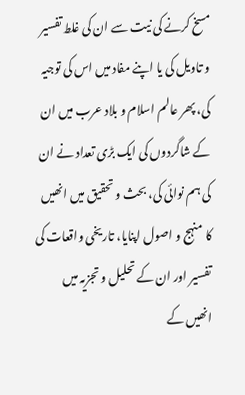مسخ کرنے کی نیت سے ان کی غلط تفسیر و تاویل کی یا اپنے مفاد میں اس کی توجیہ کی، پھر عالم اسلام و بلاد عرب میں ان کے شاگردوں کی ایک بڑی تعداد نے ان کی ہم نوائی کی، بحث و تحقیق میں انھیں کا منہج و اصول اپنایا، تاریخی واقعات کی تفسیر اور ان کے تحلیل و تجزیہ میں انھیں کے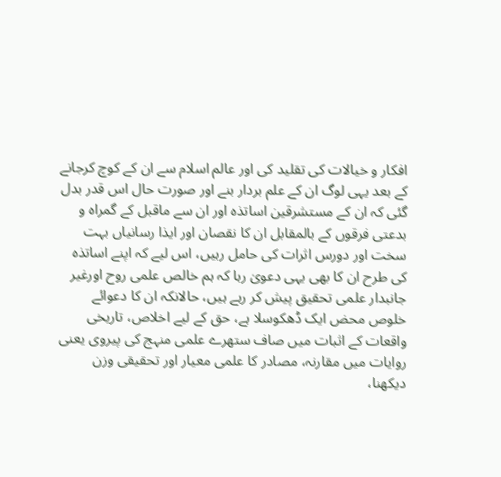افکار و خیالات کی تقلید کی اور عالم اسلام سے ان کے کوچ کرجانے کے بعد یہی لوگ ان کے علم بردار بنے اور صورت حال اس قدر بدل گئی کہ ان کے مستشرقین اساتذہ اور ان سے ماقبل کے گمراہ و بدعتی فرقوں کے بالمقابل ان کا نقصان اور ایذا رسانیاں بہت سخت اور دورس اثرات کی حامل رہیں، اس لیے کہ اپنے اساتذہ کی طرح ان کا بھی یہی دعویٰ رہا کہ ہم خالص علمی روح اورغیر جانبدار علمی تحقیق پیش کر رہے ہیں، حالانکہ ان کا دعوائے خلوص محض ایک ڈھکوسلا ہے، حق کے لیے اخلاص، تاریخی واقعات کے اثبات میں صاف ستھرے علمی منہج کی پیروی یعنی روایات میں مقارنہ، مصادر کا علمی معیار اور تحقیقی وزن دیکھنا،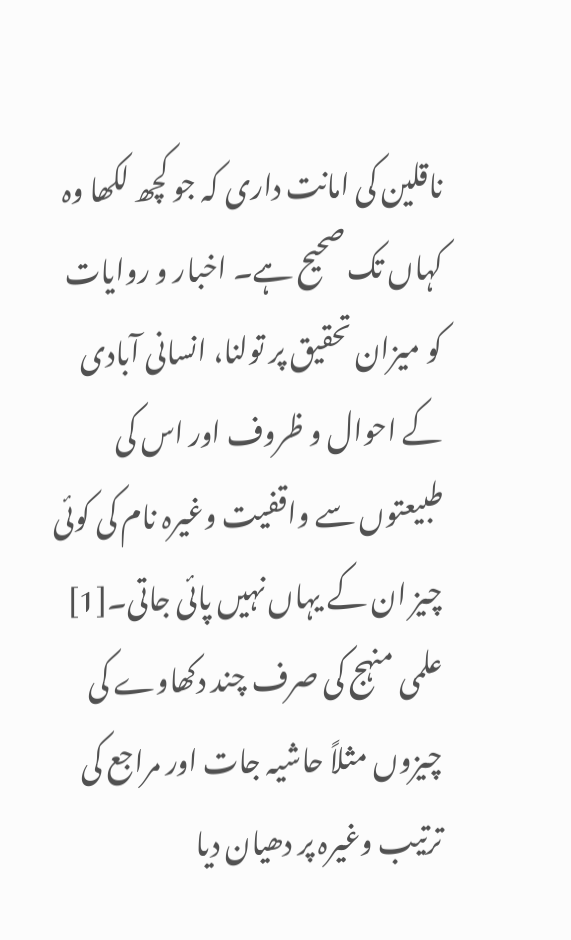ناقلین کی امانت داری کہ جو کچھ لکھا وہ کہاں تک صحیح ہے۔ اخبار و روایات کو میزان تحقیق پر تولنا، انسانی آبادی کے احوال و ظروف اور اس کی طبیعتوں سے واقفیت وغیرہ نام کی کوئی چیز ان کے یہاں نہیں پائی جاتی۔[1] علمی منہج کی صرف چند دکھاوے کی چیزوں مثلاً حاشیہ جات اور مراجع کی ترتیب وغیرہ پر دھیان دیا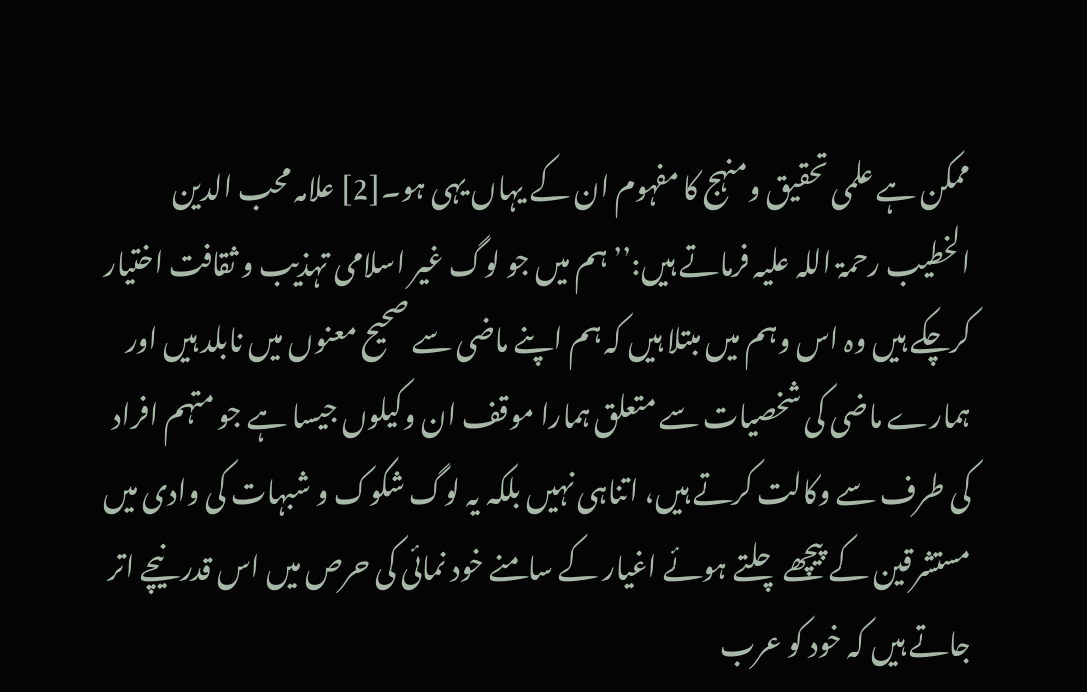ممکن ہے علمی تحقیق ومنہج کا مفہوم ان کے یہاں یہی ہو۔[2] علامہ محب الدین الخطیب رحمۃ اللہ علیہ فرماتے ہیں:’’ ہم میں جو لوگ غیر اسلامی تہذیب و ثقافت اختیار کرچکے ہیں وہ اس وہم میں مبتلا ہیں کہ ہم اپنے ماضی سے صحیح معنوں میں نابلد ہیں اور ہمارے ماضی کی شخصیات سے متعلق ہمارا موقف ان وکیلوں جیسا ہے جو متہم افراد کی طرف سے وکالت کرتے ہیں، اتناہی نہیں بلکہ یہ لوگ شکوک و شبہات کی وادی میں مستشرقین کے پیچھے چلتے ہوئے اغیار کے سامنے خود نمائی کی حرص میں اس قدر نیچے اتر جاتے ہیں کہ خود کو عرب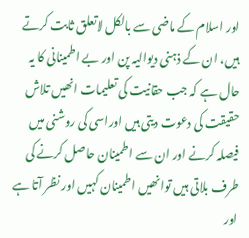اور اسلام کے ماضی سے بالکل لاتعلق ثابت کرتے ہیں، ان کے ذہنی دیوالیہ پن اور بے اطمینانی کا یہ حال ہے کہ جب حقانیت کی تعلیمات انھیں تلاش حقیقت کی دعوت دیتی ہیں اوراسی کی روشنی میں فیصلہ کرنے اور ان سے اطمینان حاصل کرنے کی طرف بلاتی ہیں توانھیں اطمینان کہیں اور نظر آتا ہے اور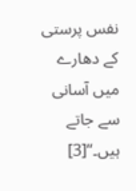نفس پرستی کے دھارے میں آسانی سے جاتے ہیں۔‘‘[3]